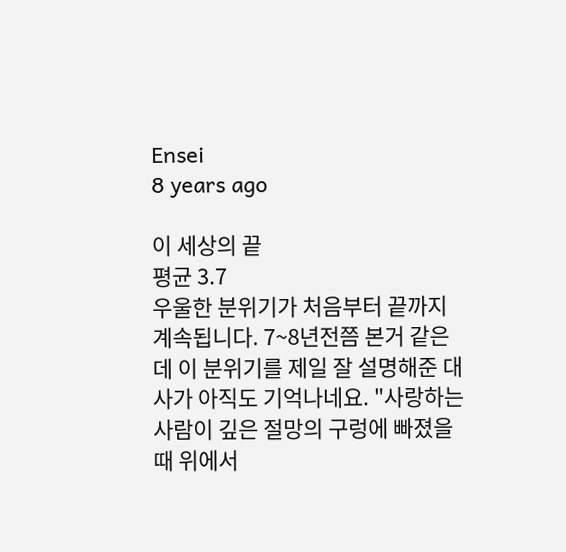Ensei
8 years ago

이 세상의 끝
평균 3.7
우울한 분위기가 처음부터 끝까지 계속됩니다. 7~8년전쯤 본거 같은데 이 분위기를 제일 잘 설명해준 대사가 아직도 기억나네요. "사랑하는 사람이 깊은 절망의 구렁에 빠졌을때 위에서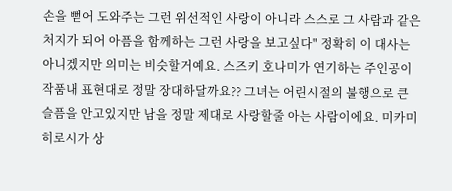손을 뻗어 도와주는 그런 위선적인 사랑이 아니라 스스로 그 사람과 같은 처지가 되어 아픔을 함께하는 그런 사랑을 보고싶다" 정확히 이 대사는 아니겠지만 의미는 비슷할거예요. 스즈키 호나미가 연기하는 주인공이 작품내 표현대로 정말 장대하달까요?? 그녀는 어린시절의 불행으로 큰 슬픔을 안고있지만 남을 정말 제대로 사랑할줄 아는 사람이에요. 미카미 히로시가 상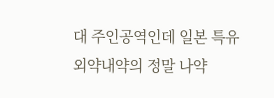대 주인공역인데 일본 특유 외약내약의 정말 나약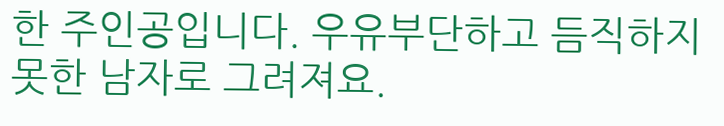한 주인공입니다. 우유부단하고 듬직하지 못한 남자로 그려져요.